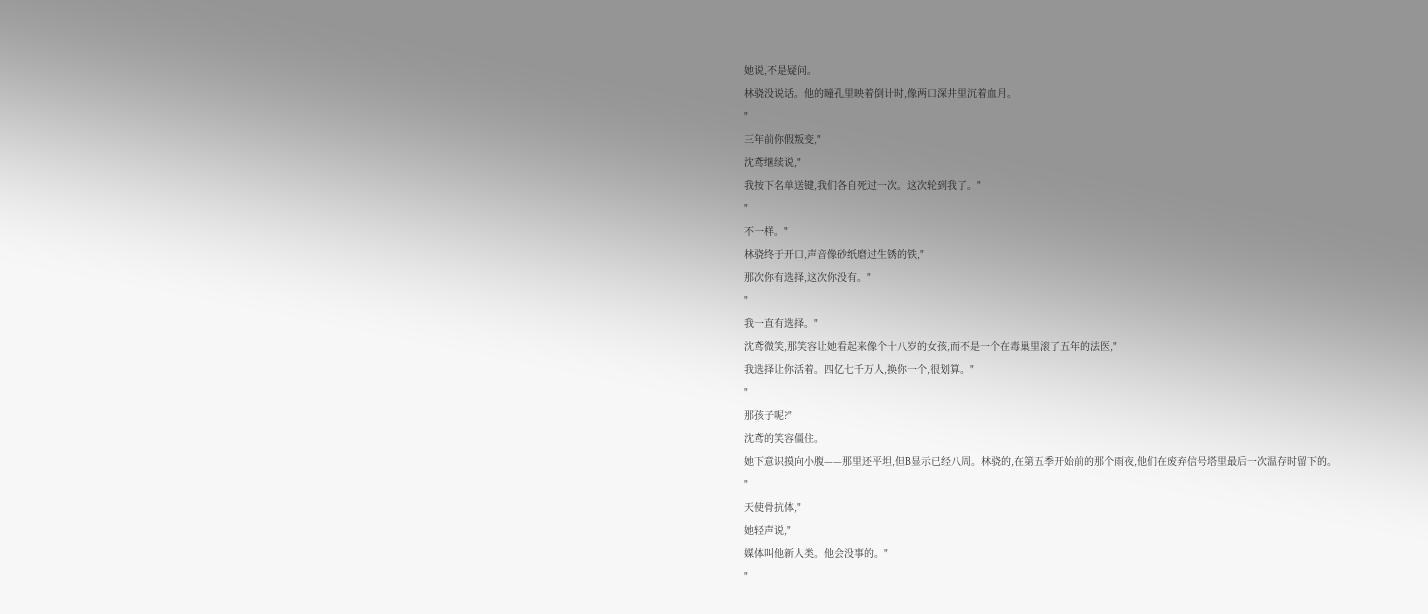她说,不是疑问。
林骁没说话。他的瞳孔里映着倒计时,像两口深井里沉着血月。
"
三年前你假叛变,"
沈鸢继续说,"
我按下名单送键,我们各自死过一次。这次轮到我了。"
"
不一样。"
林骁终于开口,声音像砂纸磨过生锈的铁,"
那次你有选择,这次你没有。"
"
我一直有选择。"
沈鸢微笑,那笑容让她看起来像个十八岁的女孩,而不是一个在毒巢里滚了五年的法医,"
我选择让你活着。四亿七千万人,换你一个,很划算。"
"
那孩子呢?"
沈鸢的笑容僵住。
她下意识摸向小腹——那里还平坦,但B显示已经八周。林骁的,在第五季开始前的那个雨夜,他们在废弃信号塔里最后一次温存时留下的。
"
天使骨抗体,"
她轻声说,"
媒体叫他新人类。他会没事的。"
"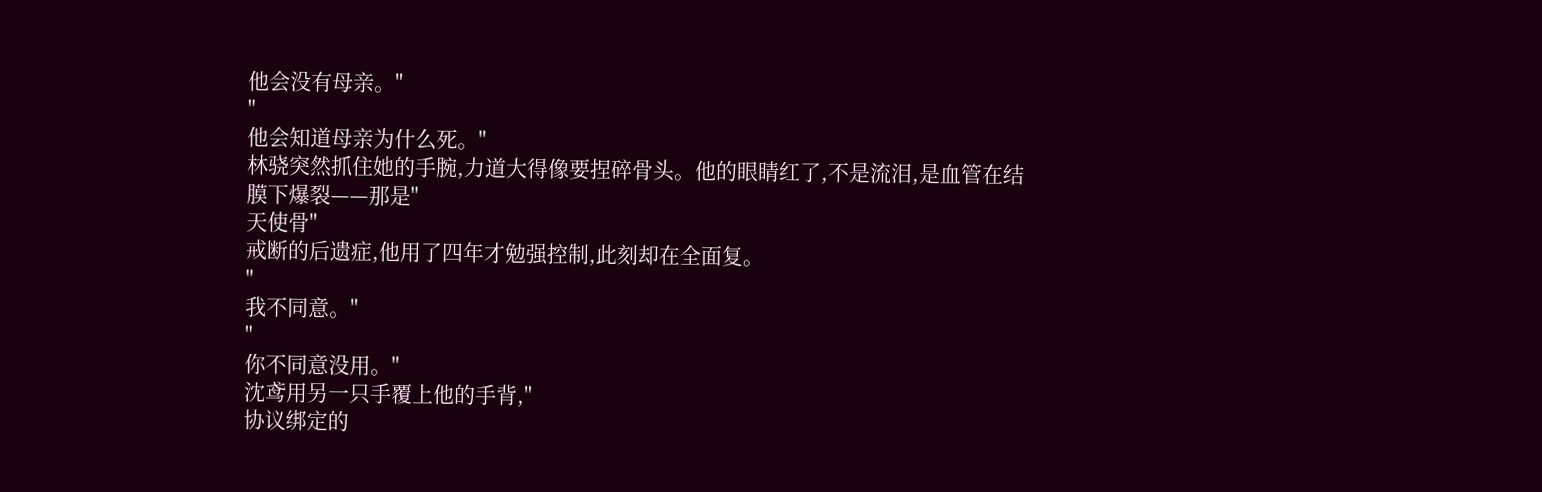他会没有母亲。"
"
他会知道母亲为什么死。"
林骁突然抓住她的手腕,力道大得像要捏碎骨头。他的眼睛红了,不是流泪,是血管在结膜下爆裂——那是"
天使骨"
戒断的后遗症,他用了四年才勉强控制,此刻却在全面复。
"
我不同意。"
"
你不同意没用。"
沈鸢用另一只手覆上他的手背,"
协议绑定的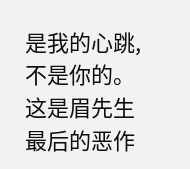是我的心跳,不是你的。这是眉先生最后的恶作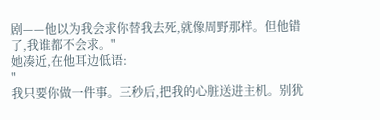剧——他以为我会求你替我去死,就像周野那样。但他错了,我谁都不会求。"
她凑近,在他耳边低语:
"
我只要你做一件事。三秒后,把我的心脏送进主机。别犹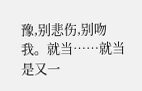豫,别悲伤,别吻我。就当……就当是又一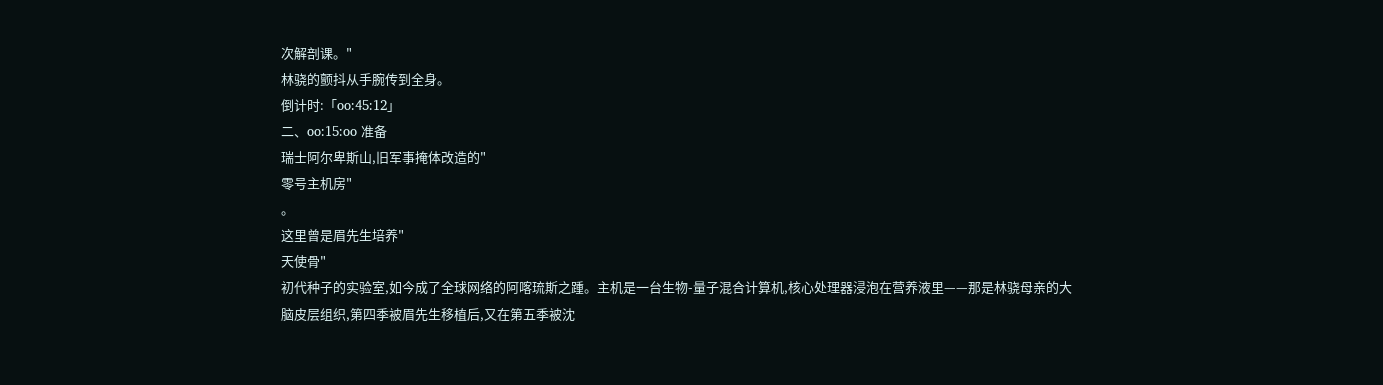次解剖课。"
林骁的颤抖从手腕传到全身。
倒计时:「oo:45:12」
二、oo:15:oo 准备
瑞士阿尔卑斯山,旧军事掩体改造的"
零号主机房"
。
这里曾是眉先生培养"
天使骨"
初代种子的实验室,如今成了全球网络的阿喀琉斯之踵。主机是一台生物-量子混合计算机,核心处理器浸泡在营养液里——那是林骁母亲的大脑皮层组织,第四季被眉先生移植后,又在第五季被沈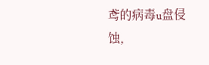鸢的病毒u盘侵蚀,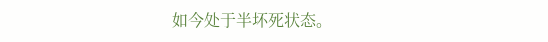如今处于半坏死状态。